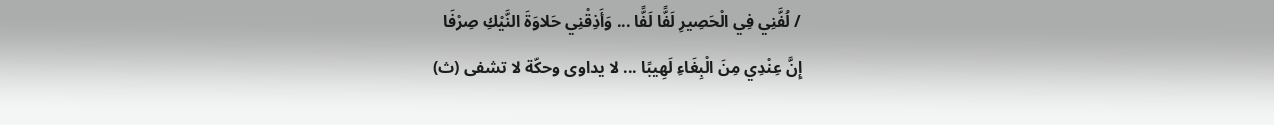/ لُفَّنِي فِي الْحَصِيرِ لَفًّا لَفًّا ... وَأَذِقْنِي حَلاوَةَ النَّيْكِ صِرْفَا
إِنَّ عِنْدِي مِنَ الْبِغَاءِ لَهِيبًا ... لا يداوى وحكّة لا تشفى (ث)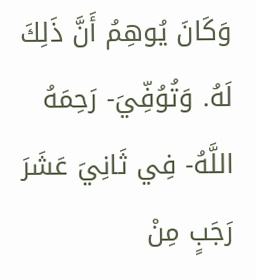وَكَانَ يُوهِمُ أَنَّ ذَلِكَ لَهُ. وَتُوُفِّيَ- رَحِمَهُ اللَّهُ- فِي ثَانِيَ عَشَرَ رَجَبٍ مِنْ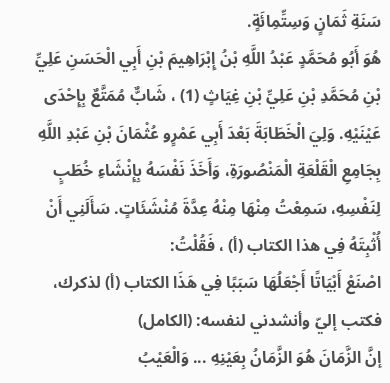سَنَةِ ثَمَانٍ وَسِتِّمِائَةٍ.
هُوَ أَبُو مُحَمَّدٍ عَبْدُ اللَّهِ بْنُ إِبْرَاهِيمَ بْنِ أَبِي الْحَسَنِ عَلِيِّ بْنِ مُحَمَّدِ بْنِ عَلِيِّ بْنِ غِيَاثٍ (1) ، شَابٌّ مُمَتَّعٌ بِإِحْدَى عَيْنَيْهِ. وَلِيَ الْخَطَابَةَ بَعْدَ أَبِي عَمْرٍو عُثْمَانَ بْنِ عَبْدِ اللَّهِ بِجَامِعِ الْقَلْعَةِ الْمَنْصُورَةِ، وَأَخَذَ نَفْسَهُ بِإِنْشَاءِ خُطَبٍ لِنَفْسِهِ، سَمِعْتُ مِنْهَا مِنْهُ عِدَّةَ مُنْشَئَاتٍ. سَأَلَنِي أَنْ أُثْبِتَهُ فِي هذا الكتاب (أ) ، فَقُلْتُ:
اصْنَعْ أَبْيَاتًا أَجْعَلُهَا سَبَبًا فِي هَذَا الكتاب (أ) لذكرك، فكتب إليّ وأنشدني لنفسه: (الكامل)
إنَّ الزَّمَانَ هُوَ الزَّمَانُ بِعَيْنِهِ ... وَالْعَيْبُ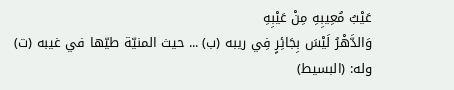عَيْبُ مُعِيبِهِ مِنْ عَيْبِهِ
وَالدَّهْرُ لَيْسَ بِجَائِرٍ فِي ريبه (ب) ... حيث المنيّة طيّها في غيبه (ت)
وله: (البسيط)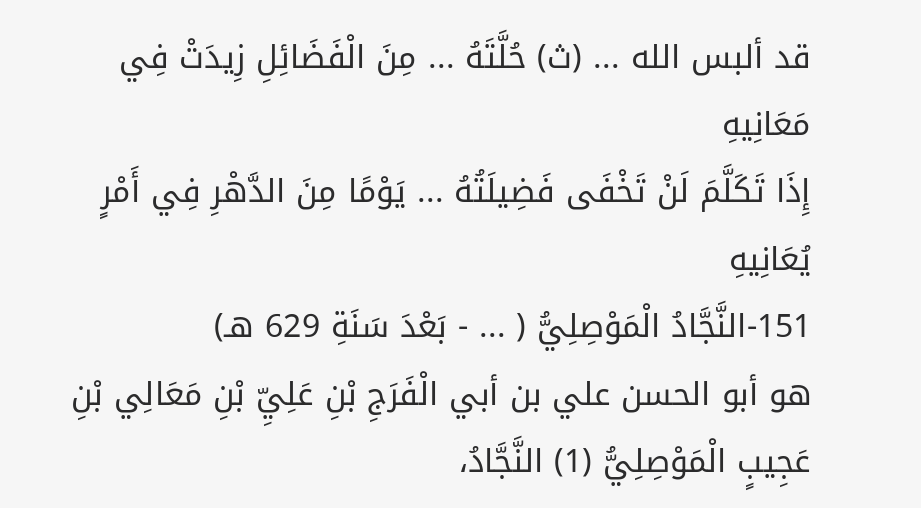قد ألبس الله ... (ث) حُلَّتَهُ ... مِنَ الْفَضَائِلِ زِيدَتْ فِي مَعَانِيهِ
إِذَا تَكَلَّمَ لَنْ تَخْفَى فَضِيلَتُهُ ... يَوْمًا مِنَ الدَّهْرِ فِي أَمْرٍ يُعَانِيهِ
151-النَّجَّادُ الْمَوْصِلِيُّ ( ... - بَعْدَ سَنَةِ 629 هـ)
هو أبو الحسن علي بن أبي الْفَرَجِ بْنِ عَلِيِّ بْنِ مَعَالِي بْنِ عَجِيبٍ الْمَوْصِلِيُّ (1) النَّجَّادُ،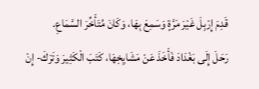قَدِمَ إِرْبِلَ غَيْرَ مَرَّةٍ وَسَمِعَ بِهَا، وَكَانَ مُتَأَخِّرَ السَّمَاعِ.
رَحَلَ إِلَى بَغْدَادَ فَأَخَذَ عَنْ مَشَايِخِهَا، كَتَبَ الْكَثِيرَ وَتَرَكَ- إِنْ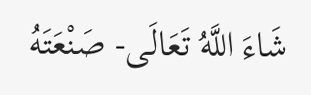شَاءَ اللَّهُ تَعَالَى- صَنْعَتَهُ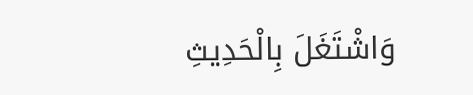وَاشْتَغَلَ بِالْحَدِيثِ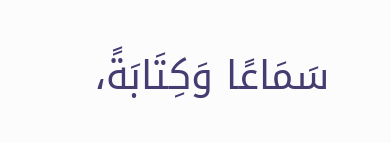سَمَاعًا وَكِتَابَةً،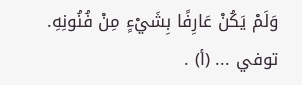وَلَمْ يَكُنْ عَارِفًا بِشَيْءٍ مِنْ فُنُونِهِ.
توفي ... (أ) .